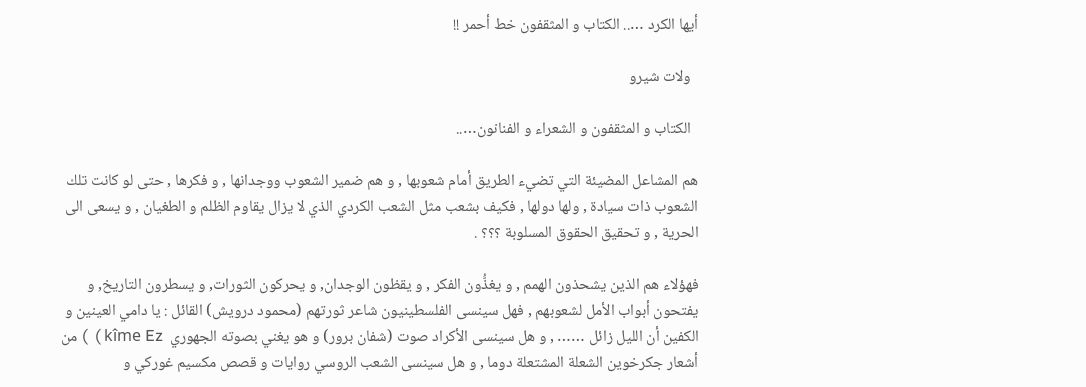أيها الكرد ….. الكتاب و المثقفون خط أحمر !!

  ولات شيرو

  الكتاب و المثقفون و الشعراء و الفنانون…..

هم المشاعل المضيئة التي تضيء الطريق أمام شعوبها , و هم ضمير الشعوب ووجدانها , و فكرها , حتى لو كانت تلك الشعوب ذات سيادة , ولها دولها , فكيف بشعب مثل الشعب الكردي الذي لا يزال يقاوم الظلم و الطغيان , و يسعى الى الحرية , و تحقيق الحقوق المسلوبة ؟؟؟ .

فهؤلاء هم الذين يشحذون الهمم , و يغذُّون الفكر , و يقظون الوجدان, و يحركون الثورات, و يسطرون التاريخ, و يفتحون أبواب الأمل لشعوبهم , فهل سينسى الفلسطينيون شاعر ثورتهم (محمود درويش) القائل : يا دامي العينين و الكفين أن الليل زائل …… , و هل سينسى الأكراد صوت (شفان برور) و هو يغني بصوته الجهوري  kîme Ez )  ) من أشعار جكرخوين الشعلة المشتعلة دوما , و هل سينسى الشعب الروسي روايات و قصص مكسيم غوركي و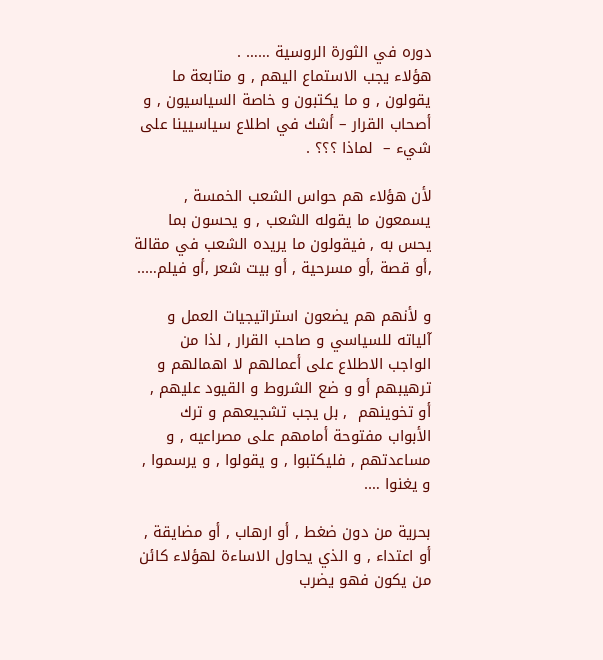دوره في الثورة الروسية …… .
هؤلاء يجب الاستماع اليهم , و متابعة ما يقولون , و ما يكتبون و خاصة السياسيون , و أصحاب القرار – أشك في اطلاع سياسيينا على شيء –  لماذا ؟؟؟ .

لأن هؤلاء هم حواس الشعب الخمسة , يسمعون ما يقوله الشعب , و يحسون بما يحس به , فيقولون ما يريده الشعب في مقالة ,أو قصة ,أو مسرحية , أو بيت شعر ,أو فيلم…..

و لأنهم هم يضعون استراتيجيات العمل و آلياته للسياسي و صاحب القرار , لذا من الواجب الاطلاع على أعمالهم لا اهمالهم و ترهيبهم أو و ضع الشروط و القيود عليهم , أو تخوينهم  , بل يجب تشجيعهم و ترك الأبواب مفتوحة أمامهم على مصراعيه , و مساعدتهم , فليكتبوا , و يقولوا , و يرسموا , و يغنوا ….

بحرية من دون ضغط , أو ارهاب , أو مضايقة , أو اعتداء , و الذي يحاول الاساءة لهؤلاء كائن من يكون فهو يضرب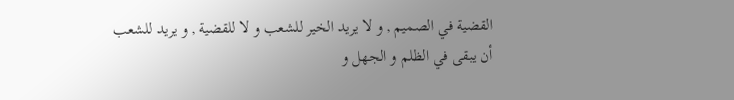القضية في الصميم , و لا يريد الخير للشعب و لا للقضية , و يريد للشعب أن يبقى في الظلم و الجهل و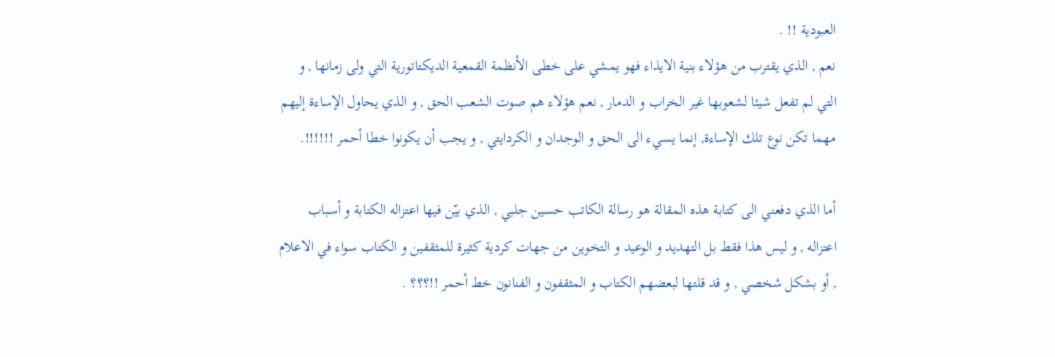العبودية !! .
نعم , الذي يقترب من هؤلاء بنية الايذاء فهو يمشي على خطى الأنظمة القمعية الديكتاتورية التي ولى زمانها , و التي لم تفعل شيئا لشعوبها غير الخراب و الدمار , نعم هؤلاء هم صوت الشعب الحق , و الذي يحاول الإساءة إليهم  مهما تكن نوع تلك الإساءة, إنما يسيء الى الحق و الوجدان و الكردايتي , و يجب أن يكونوا خطا أحمر !!!!!!.

أما الذي دفعني الى كتابة هذه المقالة هو رسالة الكاتب حسين جلبي , الذي بيّن فيها اعتزاله الكتابة و أسباب اعتزاله , و ليس هذا فقط بل التهديد و الوعيد و التخوين من جهات كردية كثيرة للمثقفين و الكتاب سواء في الاعلام , أو بشكل شخصي , و قد قلتها لبعضهم الكتاب و المثقفون و الفنانون خط أحمر !!؟؟؟ .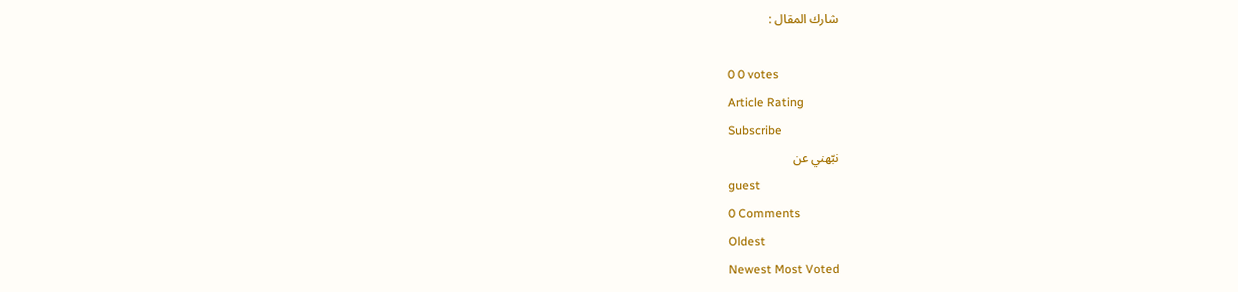شارك المقال :

0 0 votes
Article Rating
Subscribe
نبّهني عن
guest
0 Comments
Oldest
Newest Most Voted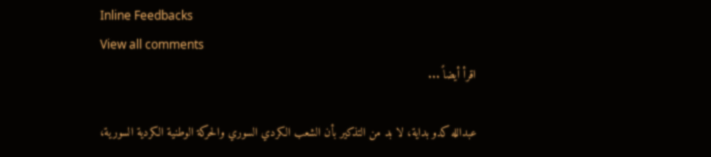Inline Feedbacks
View all comments
اقرأ أيضاً ...

عبدالله كدو بداية، لا بد من التذكير بأن الشعب الكردي السوري والحركة الوطنية الكردية السورية،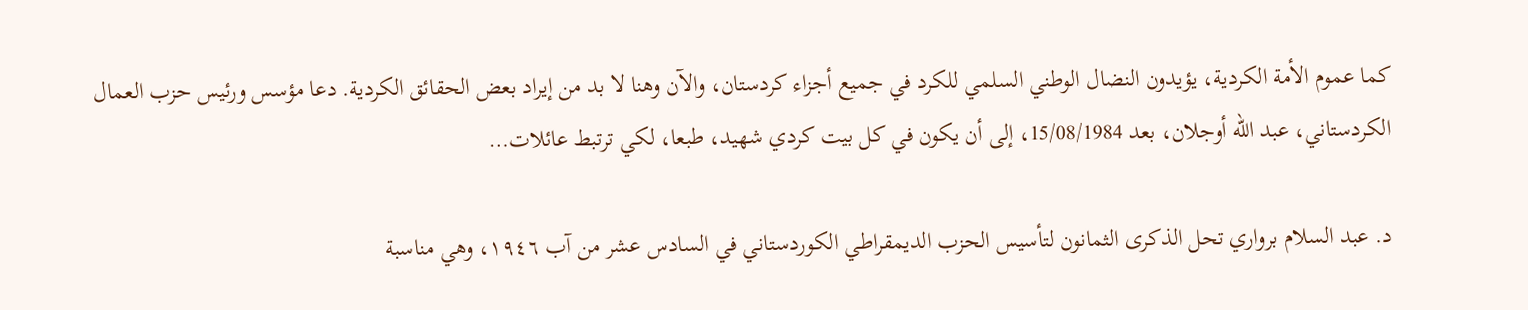كما عموم الأمة الكردية، يؤيدون النضال الوطني السلمي للكرد في جميع أجزاء كردستان، والآن وهنا لا بد من إيراد بعض الحقائق الكردية. دعا مؤسس ورئيس حزب العمال الكردستاني، عبد الله أوجلان، بعد 15/08/1984، إلى أن يكون في كل بيت كردي شهيد، طبعا، لكي ترتبط عائلات…

د. عبد السلام برواري تحل الذكرى الثمانون لتأسيس الحزب الديمقراطي الكوردستاني في السادس عشر من آب ١٩٤٦، وهي مناسبة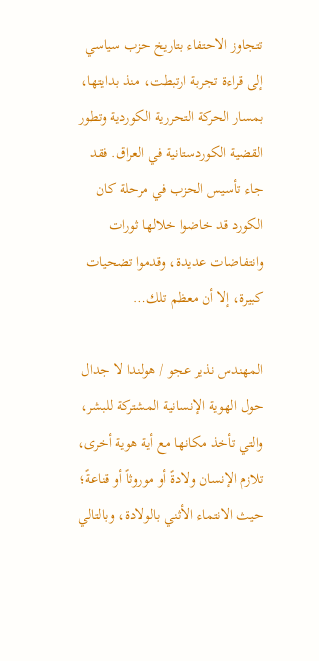تتجاوز الاحتفاء بتاريخ حزب سياسي إلى قراءة تجربة ارتبطت، منذ بدايتها، بمسار الحركة التحررية الكوردية وتطور القضية الكوردستانية في العراق. فقد جاء تأسيس الحزب في مرحلة كان الكورد قد خاضوا خلالها ثورات وانتفاضات عديدة، وقدموا تضحيات كبيرة، إلا أن معظم تلك…

المهندس نذير عجو / هولندا لا جدال حول الهوية الإنسانية المشتركة للبشر، والتي تأخذ مكانها مع أية هوية أخرى، تلازم الإنسان ولادةً أو موروثاً أو قناعةً؛ حيث الانتماء الأثني بالولادة، وبالتالي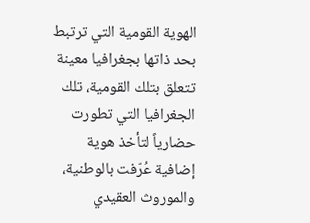الهوية القومية التي ترتبط بحد ذاتها بجغرافيا معينة تتعلق بتلك القومية، تلك الجغرافيا التي تطورت حضارياً لتأخذ هوية إضافية عُرّفت بالوطنية، والموروث العقيدي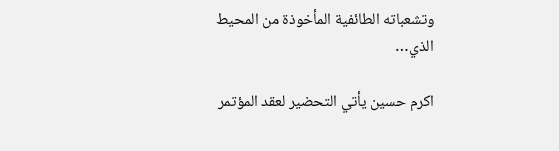وتشعباته الطائفية المأخوذة من المحيط الذي…

اكرم حسين يأتي التحضير لعقد المؤتمر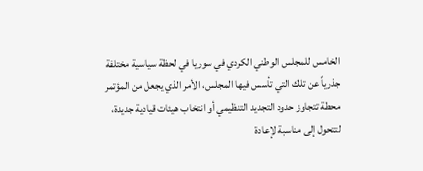الخامس للمجلس الوطني الكردي في سوريا في لحظة سياسية مختلفة جذرياً عن تلك التي تأسس فيها المجلس، الأمر الذي يجعل من المؤتمر محطة تتجاوز حدود التجديد التنظيمي أو انتخاب هيئات قيادية جديدة، لتتحول إلى مناسبة لإعادة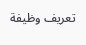تعريف وظيفة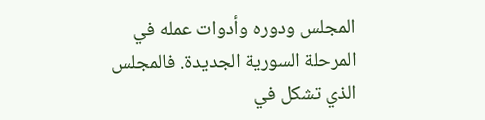المجلس ودوره وأدوات عمله في المرحلة السورية الجديدة. فالمجلس الذي تشكل في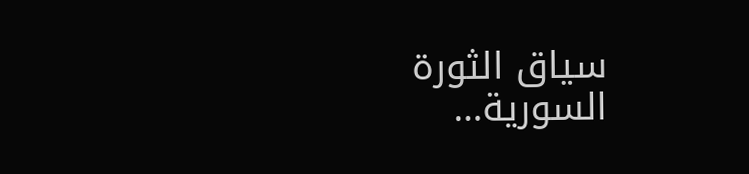سياق الثورة السورية…